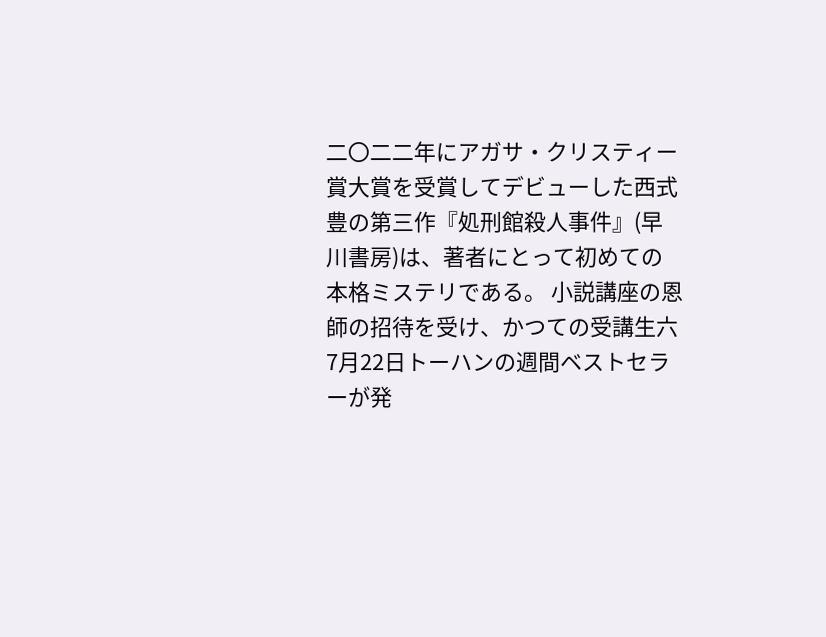二〇二二年にアガサ・クリスティー賞大賞を受賞してデビューした西式豊の第三作『処刑館殺人事件』(早川書房)は、著者にとって初めての本格ミステリである。 小説講座の恩師の招待を受け、かつての受講生六 7月22日トーハンの週間ベストセラーが発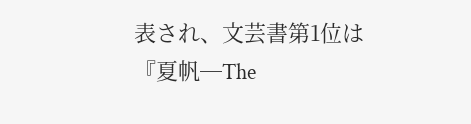表され、文芸書第1位は『夏帆─The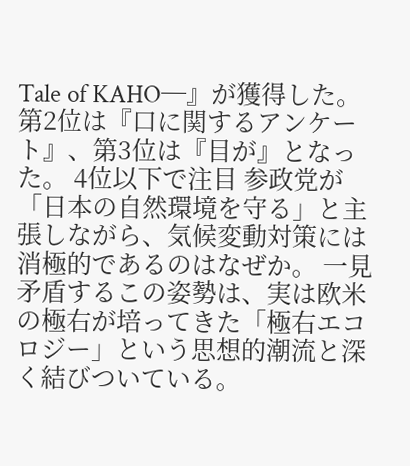Tale of KAHO─』が獲得した。 第2位は『口に関するアンケート』、第3位は『目が』となった。 4位以下で注目 参政党が「日本の自然環境を守る」と主張しながら、気候変動対策には消極的であるのはなぜか。 一見矛盾するこの姿勢は、実は欧米の極右が培ってきた「極右エコロジー」という思想的潮流と深く結びついている。